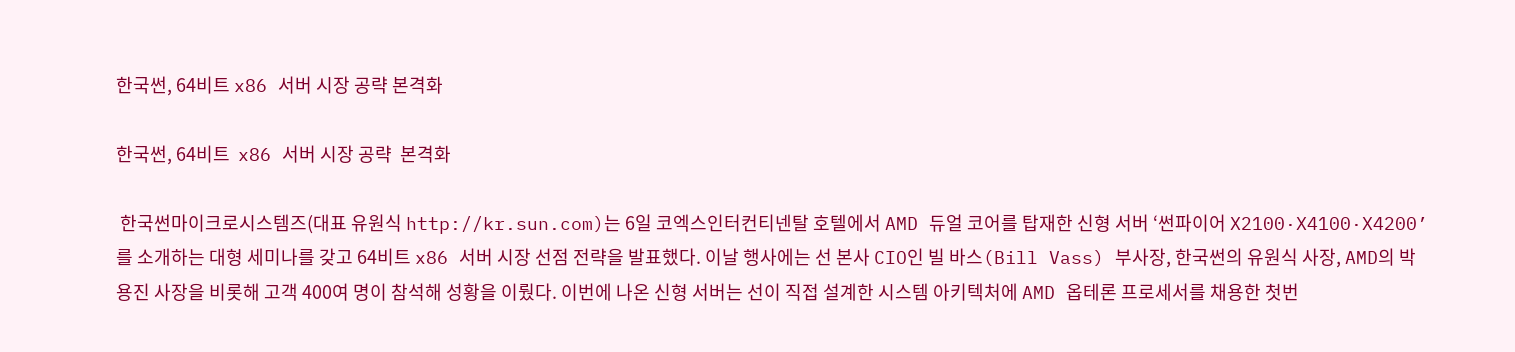한국썬, 64비트 x86 서버 시장 공략 본격화

한국썬, 64비트  x86 서버 시장 공략  본격화

 한국썬마이크로시스템즈(대표 유원식 http://kr.sun.com)는 6일 코엑스인터컨티넨탈 호텔에서 AMD 듀얼 코어를 탑재한 신형 서버 ‘썬파이어 X2100·X4100·X4200’를 소개하는 대형 세미나를 갖고 64비트 x86 서버 시장 선점 전략을 발표했다. 이날 행사에는 선 본사 CIO인 빌 바스(Bill Vass) 부사장, 한국썬의 유원식 사장, AMD의 박용진 사장을 비롯해 고객 400여 명이 참석해 성황을 이뤘다. 이번에 나온 신형 서버는 선이 직접 설계한 시스템 아키텍처에 AMD 옵테론 프로세서를 채용한 첫번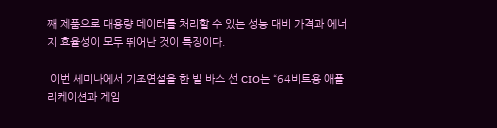째 제품으로 대용량 데이터를 처리할 수 있는 성능 대비 가격과 에너지 효율성이 모두 뛰어난 것이 특징이다.

 이번 세미나에서 기조연설을 한 빌 바스 선 CIO는 “64비트용 애플리케이션과 게임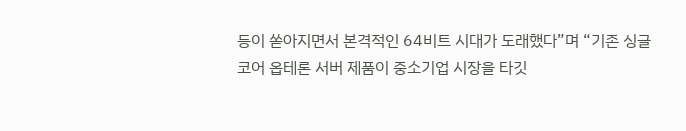등이 쏟아지면서 본격적인 64비트 시대가 도래했다”며 “기존 싱글 코어 옵테론 서버 제품이 중소기업 시장을 타깃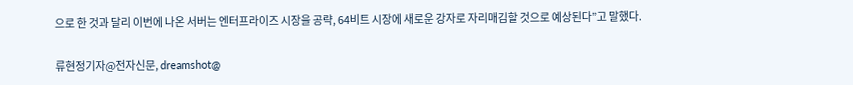으로 한 것과 달리 이번에 나온 서버는 엔터프라이즈 시장을 공략, 64비트 시장에 새로운 강자로 자리매김할 것으로 예상된다”고 말했다.

류현정기자@전자신문, dreamshot@